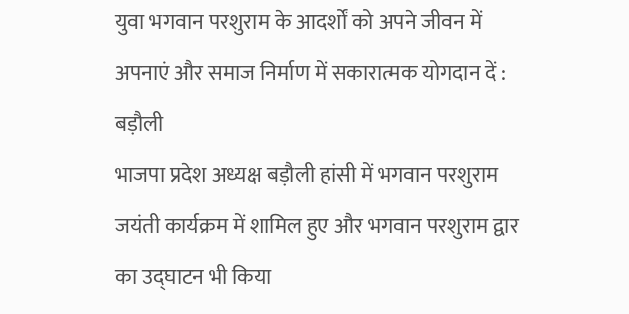युवा भगवान परशुराम के आदर्शों को अपने जीवन में अपनाएं और समाज निर्माण में सकारात्मक योगदान दें : बड़ौली
भाजपा प्रदेश अध्यक्ष बड़ौली हांसी में भगवान परशुराम जयंती कार्यक्रम में शामिल हुए और भगवान परशुराम द्वार का उद्घाटन भी किया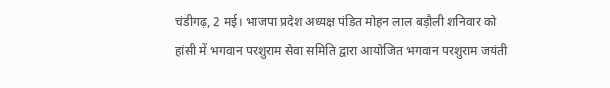चंडीगढ़, 2 मई। भाजपा प्रदेश अध्यक्ष पंडित मोहन लाल बड़ौली शनिवार को हांसी में भगवान परशुराम सेवा समिति द्वारा आयोजित भगवान परशुराम जयंती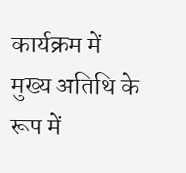कार्यक्रम में मुख्य अतिथि के रूप में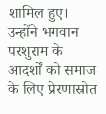शामिल हुए। उन्होंने भगवान परशुराम के आदर्शों को समाज के लिए प्रेरणास्रोत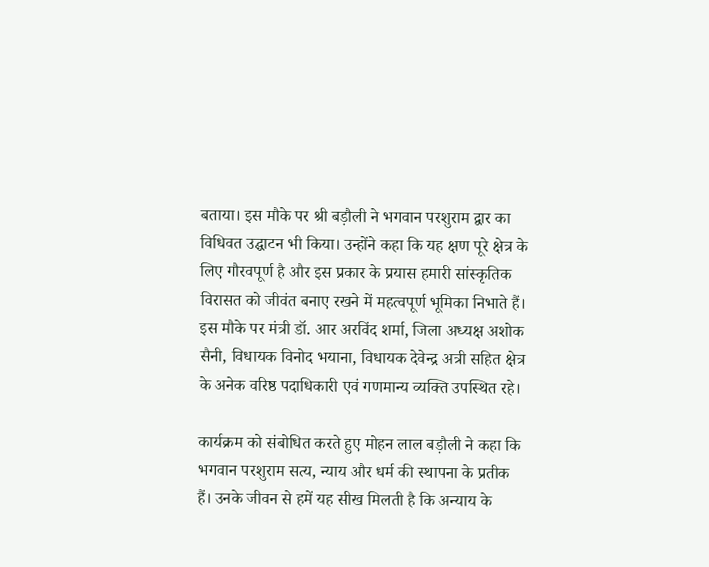बताया। इस मौके पर श्री बड़ौली ने भगवान परशुराम द्वार का विधिवत उद्घाटन भी किया। उन्होंने कहा कि यह क्षण पूरे क्षेत्र के लिए गौरवपूर्ण है और इस प्रकार के प्रयास हमारी सांस्कृतिक विरासत को जीवंत बनाए रखने में महत्वपूर्ण भूमिका निभाते हैं। इस मौके पर मंत्री डॉ. आर अरविंद शर्मा, जिला अध्यक्ष अशोक सैनी, विधायक विनोद भयाना, विधायक देवेन्द्र अत्री सहित क्षेत्र के अनेक वरिष्ठ पदाधिकारी एवं गणमान्य व्यक्ति उपस्थित रहे।

कार्यक्रम को संबोधित करते हुए मोहन लाल बड़ौली ने कहा कि भगवान परशुराम सत्य, न्याय और धर्म की स्थापना के प्रतीक हैं। उनके जीवन से हमें यह सीख मिलती है कि अन्याय के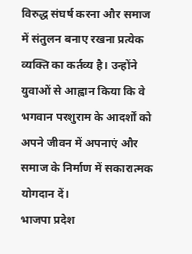विरुद्ध संघर्ष करना और समाज में संतुलन बनाए रखना प्रत्येक व्यक्ति का कर्तव्य है। उन्होंने युवाओं से आह्वान किया कि वे भगवान परशुराम के आदर्शों को अपने जीवन में अपनाएं और समाज के निर्माण में सकारात्मक योगदान दें।
भाजपा प्रदेश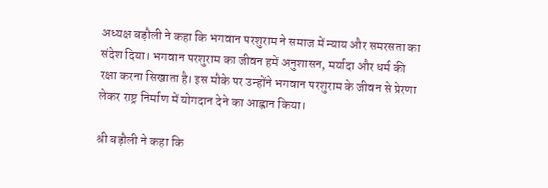अध्यक्ष बड़ौली ने कहा कि भगवान परशुराम ने समाज में न्याय और समरसता का संदेश दिया। भगवान परशुराम का जीवन हमें अनुशासन, मर्यादा और धर्म की रक्षा करना सिखाता है। इस मौके पर उन्होंने भगवान परशुराम के जीवन से प्रेरणा लेकर राष्ट्र निर्माण में योगदान देने का आह्वान किया।

श्री बड़ौली ने कहा कि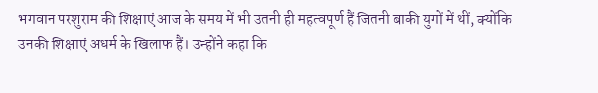भगवान परशुराम की शिक्षाएं आज के समय में भी उतनी ही महत्वपूर्ण हैं जितनी बाकी युगों में थीं, क्योंकि उनकी शिक्षाएं अधर्म के खिलाफ हैं। उन्होंने कहा कि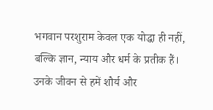भगवान परशुराम केवल एक योद्धा ही नहीं, बल्कि ज्ञान, न्याय और धर्म के प्रतीक हैं। उनके जीवन से हमें शौर्य और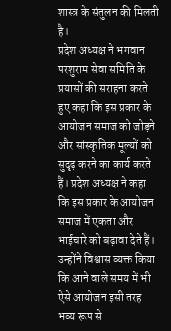शास्त्र के संतुलन की मिलती है।
प्रदेश अध्यक्ष ने भगवान परशुराम सेवा समिति के प्रयासों की सराहना करते हुए कहा कि इस प्रकार के आयोजन समाज को जोड़ने और सांस्कृतिक मूल्यों को सुदृढ़ करने का कार्य करते हैं। प्रदेश अध्यक्ष ने कहा कि इस प्रकार के आयोजन समाज में एकता और भाईचारे को बढ़ावा देते हैं। उन्होंने विश्वास व्यक्त किया कि आने वाले समय में भी ऐसे आयोजन इसी तरह भव्य रूप से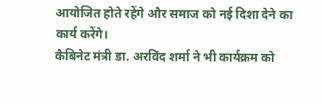आयोजित होते रहेंगे और समाज को नई दिशा देने का कार्य करेंगे।
कैबिनेट मंत्री डा. अरविंद शर्मा ने भी कार्यक्रम को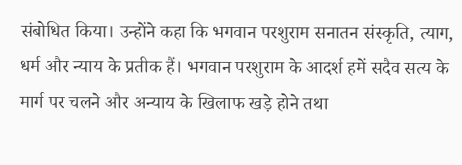संबोधित किया। उन्होंने कहा कि भगवान परशुराम सनातन संस्कृति, त्याग, धर्म और न्याय के प्रतीक हैं। भगवान परशुराम के आदर्श हमें सदैव सत्य के मार्ग पर चलने और अन्याय के खिलाफ खड़े होने तथा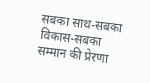सबका साथ-सबका विकास-सबका सम्मान की प्रेरणा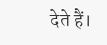देते हैं।